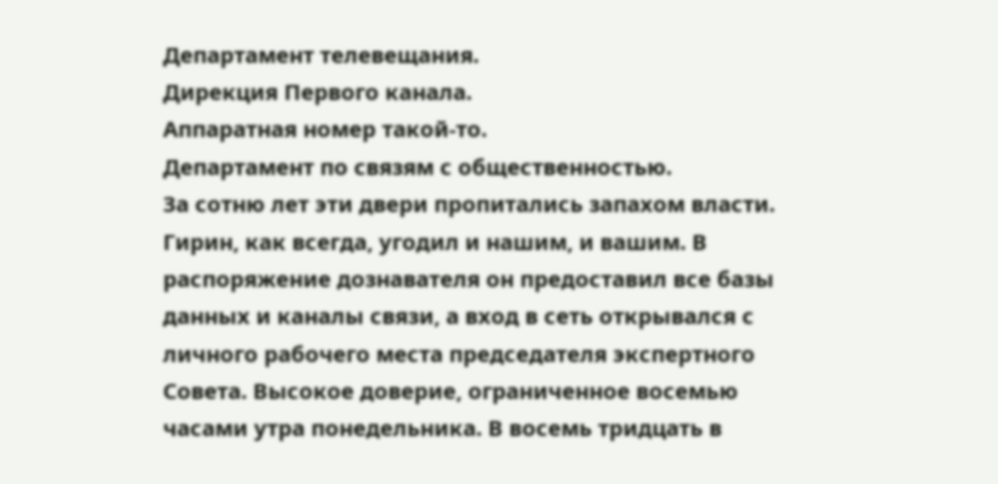Департамент телевещания.
Дирекция Первого канала.
Аппаратная номер такой-то.
Департамент по связям с общественностью.
За сотню лет эти двери пропитались запахом власти.
Гирин, как всегда, угодил и нашим, и вашим. В распоряжение дознавателя он предоставил все базы данных и каналы связи, а вход в сеть открывался с личного рабочего места председателя экспертного Совета. Высокое доверие, ограниченное восемью часами утра понедельника. В восемь тридцать в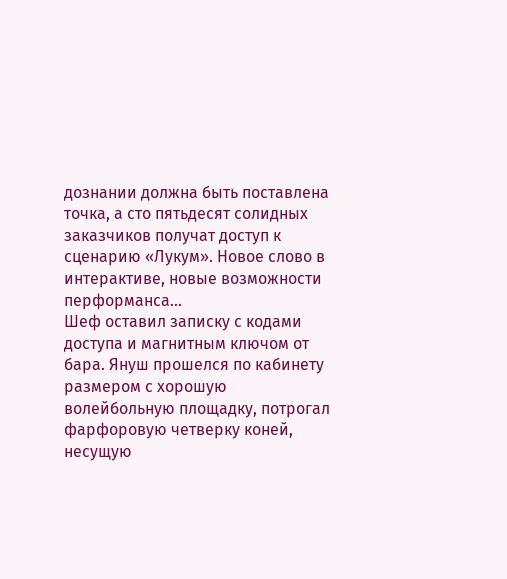дознании должна быть поставлена точка, а сто пятьдесят солидных заказчиков получат доступ к сценарию «Лукум». Новое слово в интерактиве, новые возможности перформанса…
Шеф оставил записку с кодами доступа и магнитным ключом от бара. Януш прошелся по кабинету размером с хорошую волейбольную площадку, потрогал фарфоровую четверку коней, несущую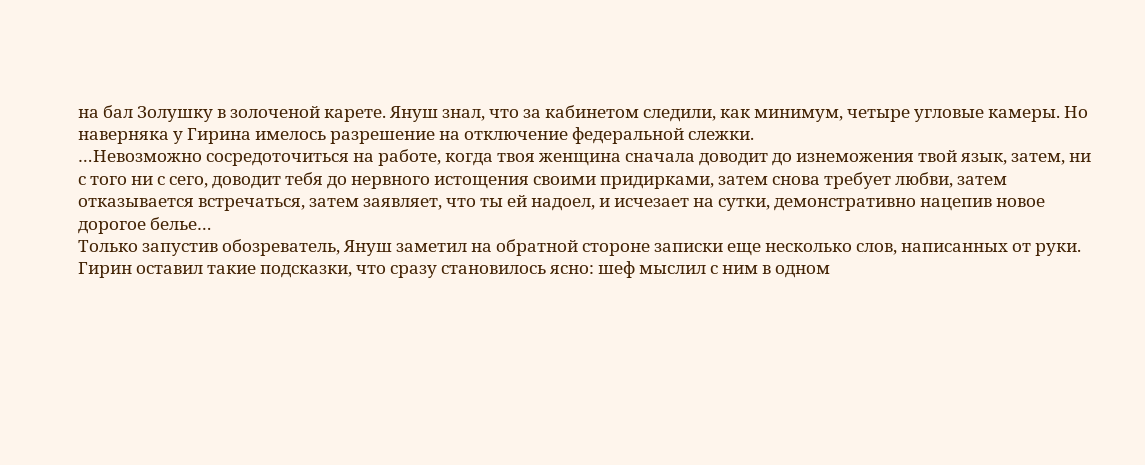на бал Золушку в золоченой карете. Януш знал, что за кабинетом следили, как минимум, четыре угловые камеры. Но наверняка у Гирина имелось разрешение на отключение федеральной слежки.
…Невозможно сосредоточиться на работе, когда твоя женщина сначала доводит до изнеможения твой язык, затем, ни с того ни с сего, доводит тебя до нервного истощения своими придирками, затем снова требует любви, затем отказывается встречаться, затем заявляет, что ты ей надоел, и исчезает на сутки, демонстративно нацепив новое дорогое белье…
Только запустив обозреватель, Януш заметил на обратной стороне записки еще несколько слов, написанных от руки. Гирин оставил такие подсказки, что сразу становилось ясно: шеф мыслил с ним в одном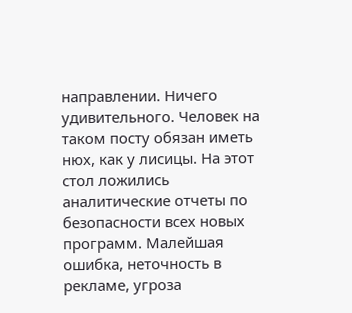направлении. Ничего удивительного. Человек на таком посту обязан иметь нюх, как у лисицы. На этот стол ложились аналитические отчеты по безопасности всех новых программ. Малейшая ошибка, неточность в рекламе, угроза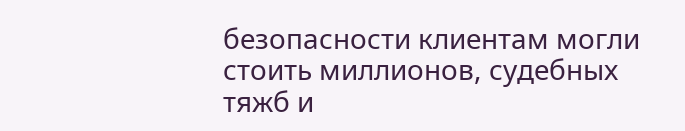безопасности клиентам могли стоить миллионов, судебных тяжб и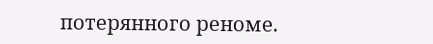потерянного реноме.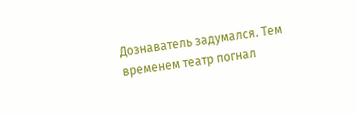Дознаватель задумался. Тем временем театр погнал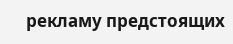рекламу предстоящих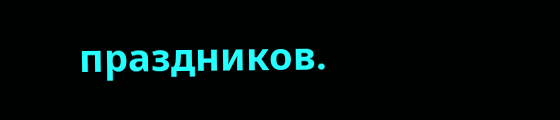праздников.